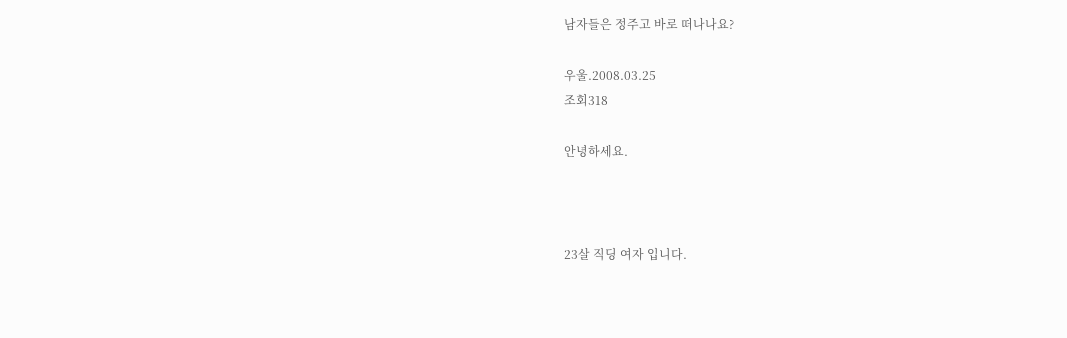남자들은 정주고 바로 떠나나요?

우울.2008.03.25
조회318

안녕하세요.



23살 직딩 여자 입니다.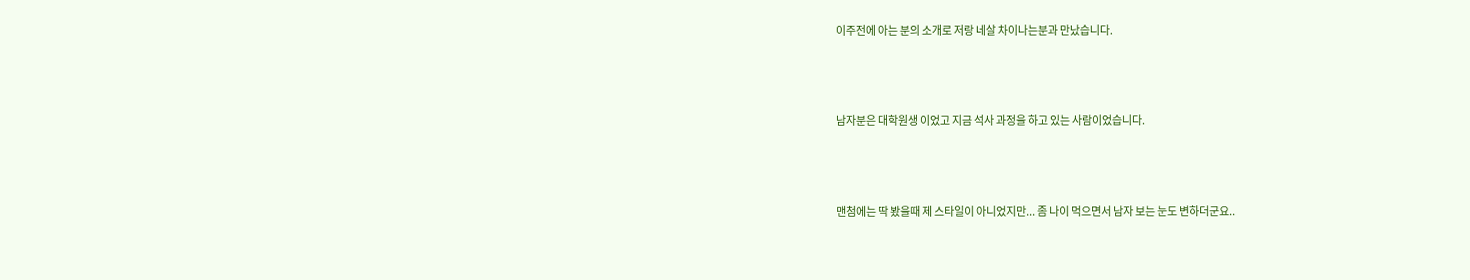이주전에 아는 분의 소개로 저랑 네살 차이나는분과 만났습니다.



남자분은 대학원생 이었고 지금 석사 과정을 하고 있는 사람이었습니다.



맨첨에는 딱 봤을때 제 스타일이 아니었지만... 좀 나이 먹으면서 남자 보는 눈도 변하더군요..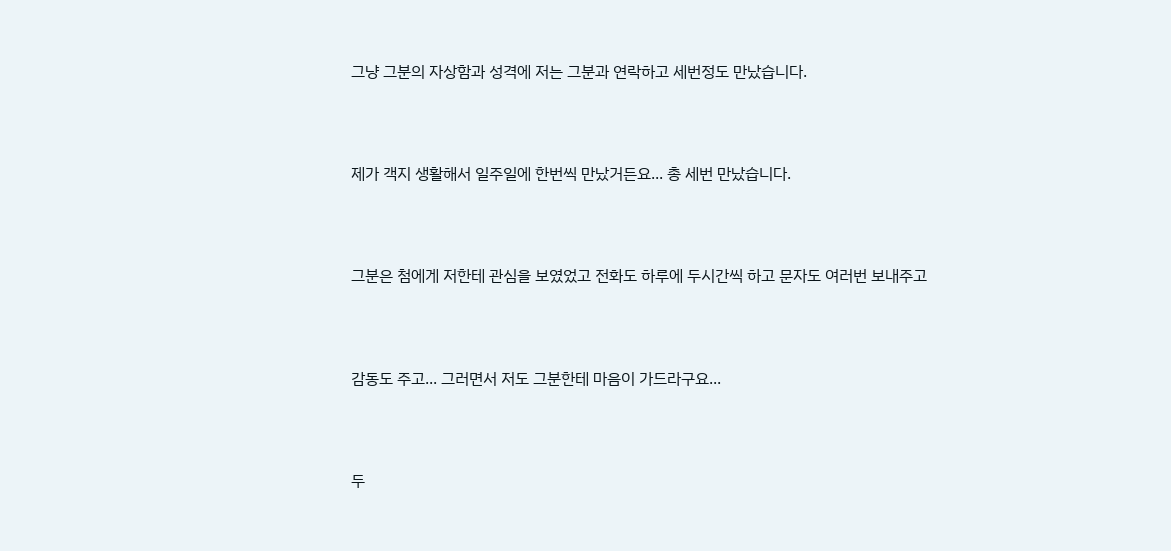그냥 그분의 자상함과 성격에 저는 그분과 연락하고 세번정도 만났습니다.



제가 객지 생활해서 일주일에 한번씩 만났거든요... 총 세번 만났습니다.



그분은 첨에게 저한테 관심을 보였었고 전화도 하루에 두시간씩 하고 문자도 여러번 보내주고



감동도 주고... 그러면서 저도 그분한테 마음이 가드라구요...



두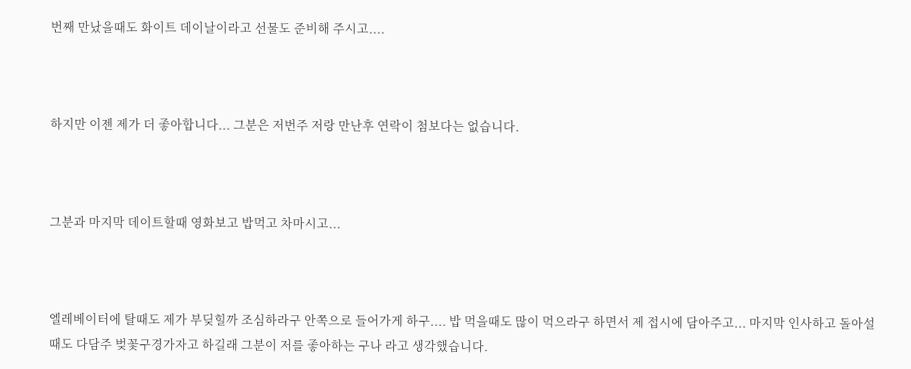번째 만났을때도 화이트 데이날이라고 선물도 준비해 주시고....



하지만 이젠 제가 더 좋아합니다... 그분은 저번주 저랑 만난후 연락이 첨보다는 없습니다.



그분과 마지막 데이트할때 영화보고 밥먹고 차마시고...



엘레베이터에 탈때도 제가 부딪힐까 조심하라구 안쪽으로 들어가게 하구.... 밥 먹을때도 많이 먹으라구 하면서 제 접시에 담아주고... 마지막 인사하고 돌아설때도 다담주 벚꽃구경가자고 하길래 그분이 저를 좋아하는 구나 라고 생각했습니다.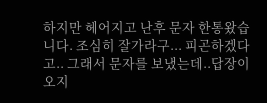하지만 헤어지고 난후 문자 한통왔습니다. 조심히 잘가라구... 피곤하겠다고.. 그래서 문자를 보냈는데..답장이 오지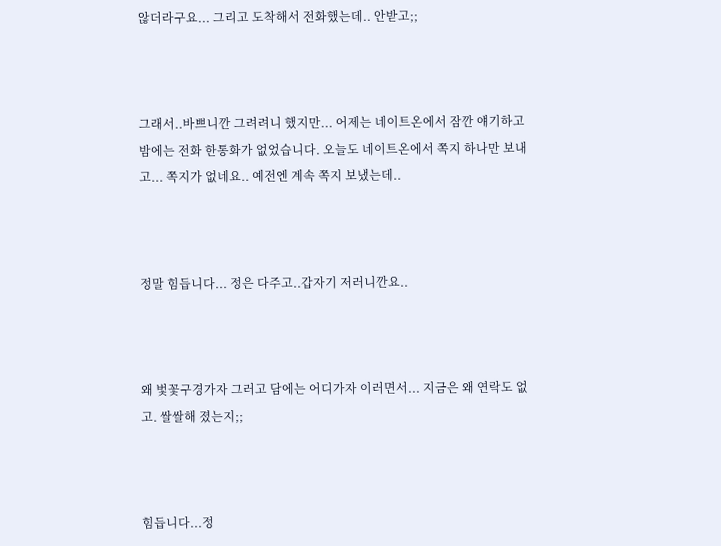않더라구요... 그리고 도착해서 전화했는데.. 안받고;;



그래서..바쁘니깐 그려려니 했지만... 어제는 네이트온에서 잠깐 얘기하고 밤에는 전화 한통화가 없었습니다. 오늘도 네이트온에서 쪽지 하나만 보내고... 쪽지가 없네요.. 예전엔 계속 쪽지 보냈는데..



정말 힘듭니다... 정은 다주고..갑자기 저러니깐요..



왜 벛꽃구경가자 그러고 담에는 어디가자 이러면서... 지금은 왜 연락도 없고. 쌀쌀해 졌는지;;



힘듭니다...정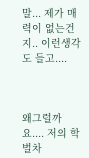말... 제가 매력이 없는건지.. 이런생각도 들고....



왜그럴까요.... 저의 학벌차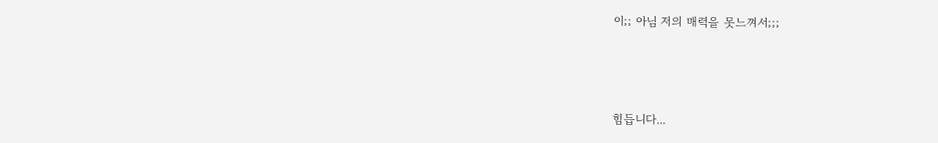이;; 아님 저의 매력을 못느껴서;;;



힘듭니다...